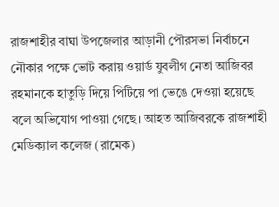রাজশাহীর বাঘা উপজেলার আড়ানী পৌরসভা নির্বাচনে নৌকার পক্ষে ভোট করায় ওয়ার্ড যুবলীগ নেতা আজিবর রহমানকে হাতুড়ি দিয়ে পিটিয়ে পা ভেঙে দেওয়া হয়েছে বলে অভিযোগ পাওয়া গেছে। আহত আজিবরকে রাজশাহী মেডিক্যাল কলেজ (রামেক)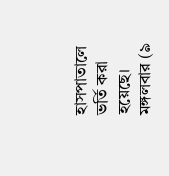হাসপাতালে ভর্তি করা হয়েছে। মঙ্গলবার (৯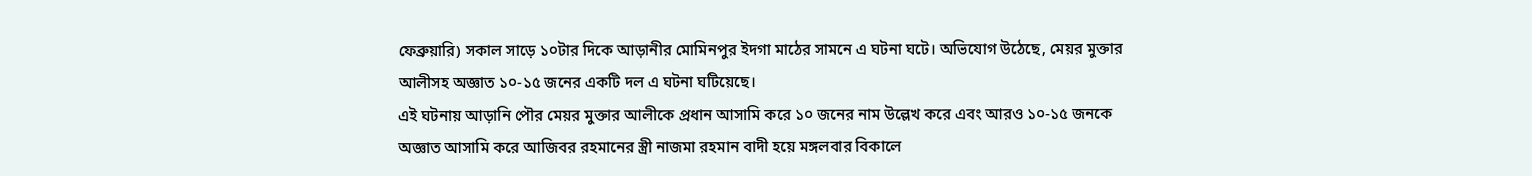ফেব্রুয়ারি) সকাল সাড়ে ১০টার দিকে আড়ানীর মোমিনপুর ইদগা মাঠের সামনে এ ঘটনা ঘটে। অভিযোগ উঠেছে, মেয়র মুক্তার আলীসহ অজ্ঞাত ১০-১৫ জনের একটি দল এ ঘটনা ঘটিয়েছে।
এই ঘটনায় আড়ানি পৌর মেয়র মুক্তার আলীকে প্রধান আসামি করে ১০ জনের নাম উল্লেখ করে এবং আরও ১০-১৫ জনকে অজ্ঞাত আসামি করে আজিবর রহমানের স্ত্রী নাজমা রহমান বাদী হয়ে মঙ্গলবার বিকালে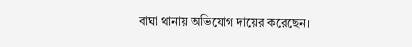বাঘা থানায় অভিযোগ দায়ের করেছেন।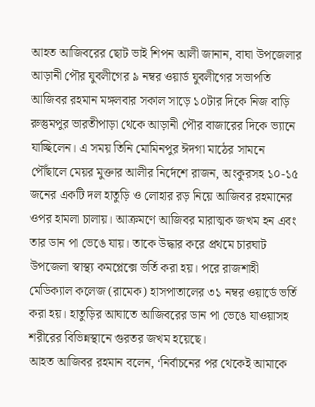আহত আজিবরের ছোট ভাই শিপন আলী জানান, বাঘা উপজেলার আড়ানী পৌর যুবলীগের ৯ নম্বর ওয়ার্ড যুবলীগের সভাপতি আজিবর রহমান মঙ্গলবার সকাল সাড়ে ১০টার দিকে নিজ বাড়ি রুস্তুমপুর ভারতীপাড়া থেকে আড়ানী পৌর বাজারের দিকে ভ্যানে যাচ্ছিলেন। এ সময় তিনি মোমিনপুর ঈদগা মাঠের সামনে পৌঁছালে মেয়র মুক্তার আলীর নির্দেশে রাজন, অংকুরসহ ১০-১৫ জনের একটি দল হাতুড়ি ও লোহার রড় নিয়ে আজিবর রহমানের ওপর হামলা চালায়। আক্রমণে আজিবর মারাত্মক জখম হন এবং তার ডান পা ভেঙে যায়। তাকে উদ্ধার করে প্রথমে চারঘাট উপজেলা স্বাস্থ্য কমপ্লেক্সে ভর্তি করা হয়। পরে রাজশাহী মেডিক্যাল কলেজ (রামেক) হাসপাতালের ৩১ নম্বর ওয়ার্ডে ভর্তি করা হয়। হাতুড়ির আঘাতে আজিবরের ডান পা ভেঙে যাওয়াসহ শরীরের বিভিন্নস্থানে গুরতর জখম হয়েছে।
আহত আজিবর রহমান বলেন, ‘নির্বাচনের পর থেকেই আমাকে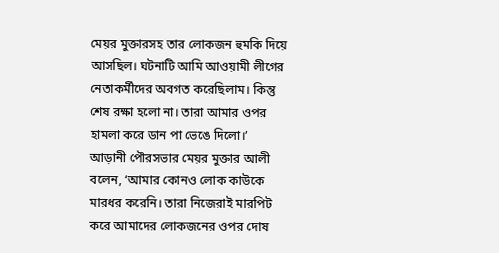মেয়র মুক্তারসহ তার লোকজন হুমকি দিয়ে আসছিল। ঘটনাটি আমি আওয়ামী লীগের নেতাকর্মীদের অবগত করেছিলাম। কিন্তু শেষ রক্ষা হলো না। তারা আমার ওপর হামলা করে ডান পা ভেঙে দিলো।’
আড়ানী পৌরসভার মেয়র মুক্তার আলী বলেন, ‘আমার কোনও লোক কাউকে মারধর করেনি। তারা নিজেরাই মারপিট করে আমাদের লোকজনের ওপর দোষ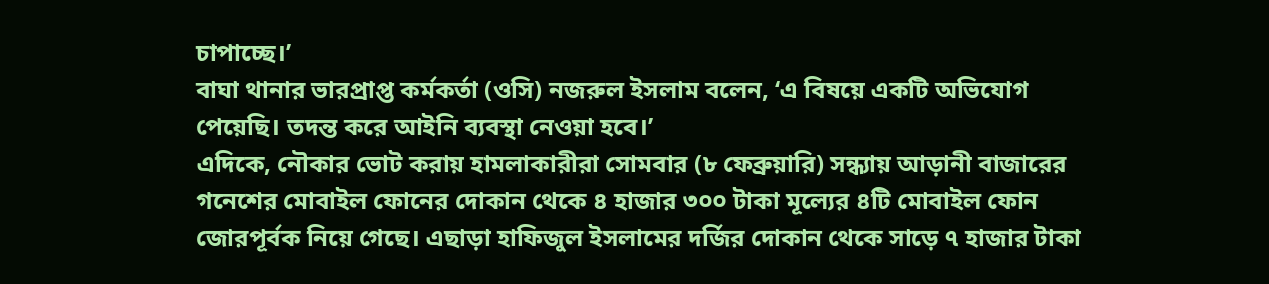চাপাচ্ছে।’
বাঘা থানার ভারপ্রাপ্ত কর্মকর্তা (ওসি) নজরুল ইসলাম বলেন, ‘এ বিষয়ে একটি অভিযোগ পেয়েছি। তদন্ত করে আইনি ব্যবস্থা নেওয়া হবে।’
এদিকে, নৌকার ভোট করায় হামলাকারীরা সোমবার (৮ ফেব্রুয়ারি) সন্ধ্যায় আড়ানী বাজারের গনেশের মোবাইল ফোনের দোকান থেকে ৪ হাজার ৩০০ টাকা মূল্যের ৪টি মোবাইল ফোন জোরপূর্বক নিয়ে গেছে। এছাড়া হাফিজুল ইসলামের দর্জির দোকান থেকে সাড়ে ৭ হাজার টাকা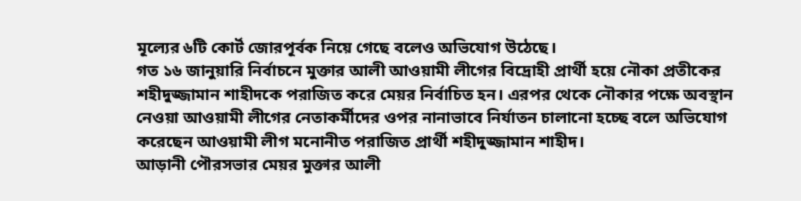মূল্যের ৬টি কোর্ট জোরপূর্বক নিয়ে গেছে বলেও অভিযোগ উঠেছে।
গত ১৬ জানুয়ারি নির্বাচনে মুক্তার আলী আওয়ামী লীগের বিদ্রোহী প্রার্থী হয়ে নৌকা প্রতীকের শহীদুজ্জামান শাহীদকে পরাজিত করে মেয়র নির্বাচিত হন। এরপর থেকে নৌকার পক্ষে অবস্থান নেওয়া আওয়ামী লীগের নেতাকর্মীদের ওপর নানাভাবে নির্যাতন চালানো হচ্ছে বলে অভিযোগ করেছেন আওয়ামী লীগ মনোনীত পরাজিত প্রার্থী শহীদুজ্জামান শাহীদ।
আড়ানী পৌরসভার মেয়র মুক্তার আলী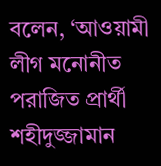বলেন, ‘আওয়ামী লীগ মনোনীত পরাজিত প্রার্থী শহীদুজ্জামান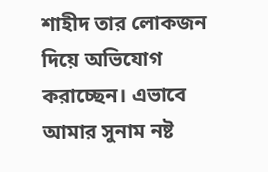শাহীদ তার লোকজন দিয়ে অভিযোগ করাচ্ছেন। এভাবে আমার সুনাম নষ্ট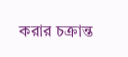করার চক্রান্ত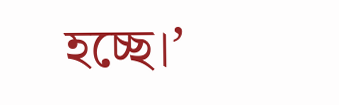হচ্ছে।’